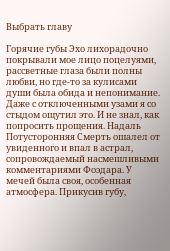Выбрать главу

Горячие губы Эхо лихорадочно покрывали мое лицо поцелуями, рассветные глаза были полны любви, но где-то за кулисами души была обида и непонимание. Даже с отключенными узами я со стыдом ощутил это. И не знал, как попросить прощения. Надаль Потусторонняя Смерть ошалел от увиденного и впал в астрал, сопровождаемый насмешливыми комментариями Фоэдара. У мечей была своя, особенная атмосфера. Прикусив губу,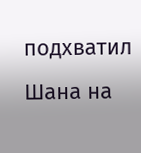подхватил Шана на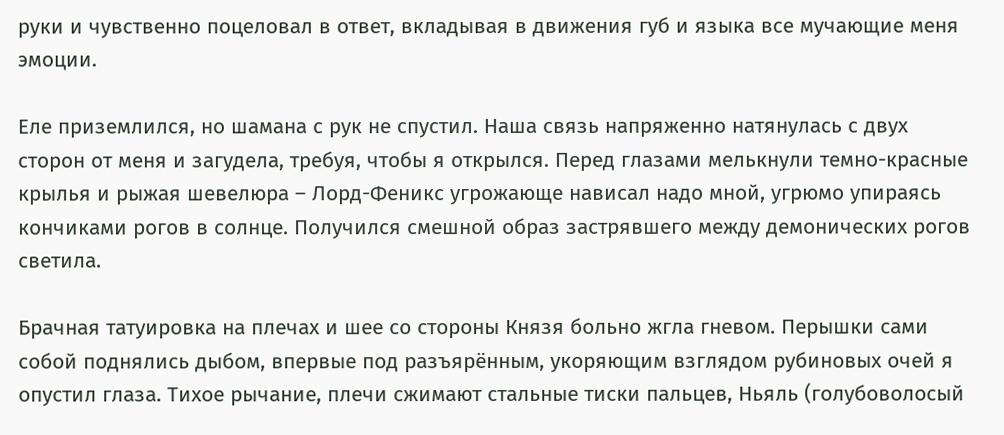руки и чувственно поцеловал в ответ, вкладывая в движения губ и языка все мучающие меня эмоции.

Еле приземлился, но шамана с рук не спустил. Наша связь напряженно натянулась с двух сторон от меня и загудела, требуя, чтобы я открылся. Перед глазами мелькнули темно-красные крылья и рыжая шевелюра – Лорд-Феникс угрожающе нависал надо мной, угрюмо упираясь кончиками рогов в солнце. Получился смешной образ застрявшего между демонических рогов светила.

Брачная татуировка на плечах и шее со стороны Князя больно жгла гневом. Перышки сами собой поднялись дыбом, впервые под разъярённым, укоряющим взглядом рубиновых очей я опустил глаза. Тихое рычание, плечи сжимают стальные тиски пальцев, Ньяль (голубоволосый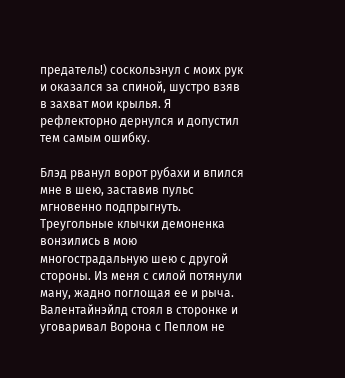предатель!) соскользнул с моих рук и оказался за спиной, шустро взяв в захват мои крылья. Я рефлекторно дернулся и допустил тем самым ошибку.

Блэд рванул ворот рубахи и впился мне в шею, заставив пульс мгновенно подпрыгнуть. Треугольные клычки демоненка вонзились в мою многострадальную шею с другой стороны. Из меня с силой потянули ману, жадно поглощая ее и рыча. Валентайнэйлд стоял в сторонке и уговаривал Ворона с Пеплом не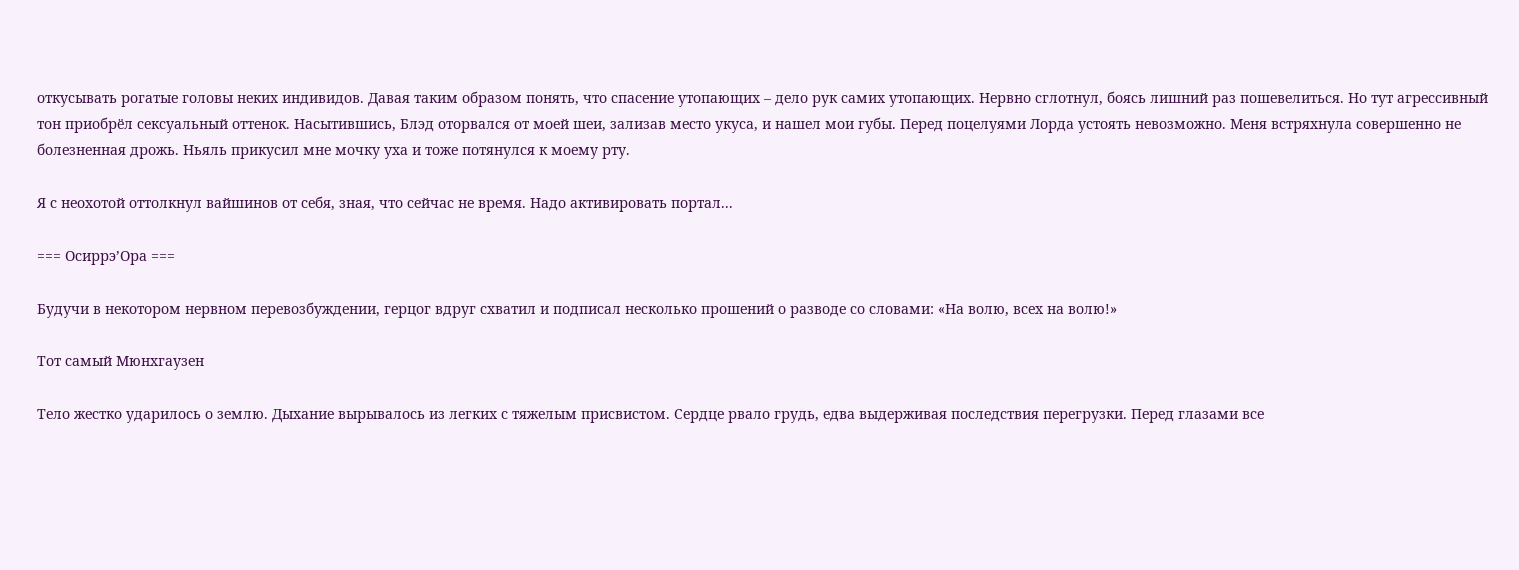откусывать рогатые головы неких индивидов. Давая таким образом понять, что спасение утопающих – дело рук самих утопающих. Нервно сглотнул, боясь лишний раз пошевелиться. Но тут агрессивный тон приобрёл сексуальный оттенок. Насытившись, Блэд оторвался от моей шеи, зализав место укуса, и нашел мои губы. Перед поцелуями Лорда устоять невозможно. Меня встряхнула совершенно не болезненная дрожь. Ньяль прикусил мне мочку уха и тоже потянулся к моему рту.

Я с неохотой оттолкнул вайшинов от себя, зная, что сейчас не время. Надо активировать портал...

=== Осиррэ’Ора ===

Будучи в некотором нервном перевозбуждении, герцог вдруг схватил и подписал несколько прошений о разводе со словами: «На волю, всех на волю!»

Тот самый Мюнхгаузен

Тело жестко ударилось о землю. Дыхание вырывалось из легких с тяжелым присвистом. Сердце рвало грудь, едва выдерживая последствия перегрузки. Перед глазами все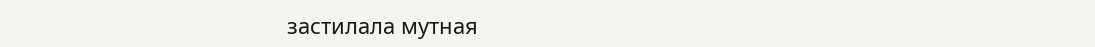застилала мутная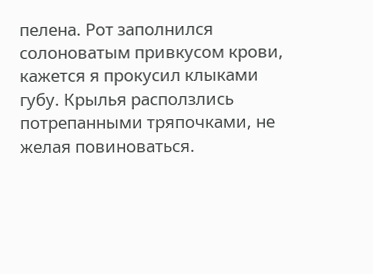пелена. Рот заполнился солоноватым привкусом крови, кажется я прокусил клыками губу. Крылья расползлись потрепанными тряпочками, не желая повиноваться.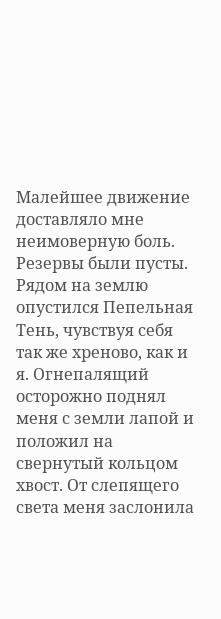Малейшее движение доставляло мне неимоверную боль. Резервы были пусты. Рядом на землю опустился Пепельная Тень, чувствуя себя так же хреново, как и я. Огнепалящий осторожно поднял меня с земли лапой и положил на свернутый кольцом хвост. От слепящего света меня заслонила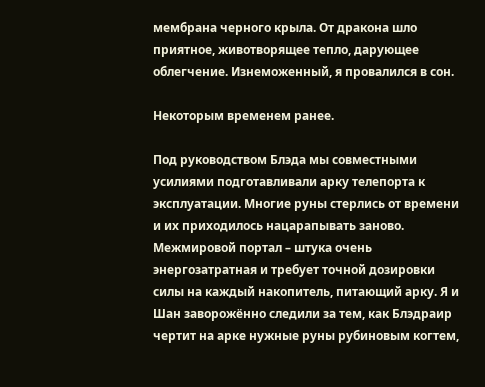мембрана черного крыла. От дракона шло приятное, животворящее тепло, дарующее облегчение. Изнеможенный, я провалился в сон.

Некоторым временем ранее.

Под руководством Блэда мы совместными усилиями подготавливали арку телепорта к эксплуатации. Многие руны стерлись от времени и их приходилось нацарапывать заново. Межмировой портал – штука очень энергозатратная и требует точной дозировки силы на каждый накопитель, питающий арку. Я и Шан заворожённо следили за тем, как Блэдраир чертит на арке нужные руны рубиновым когтем,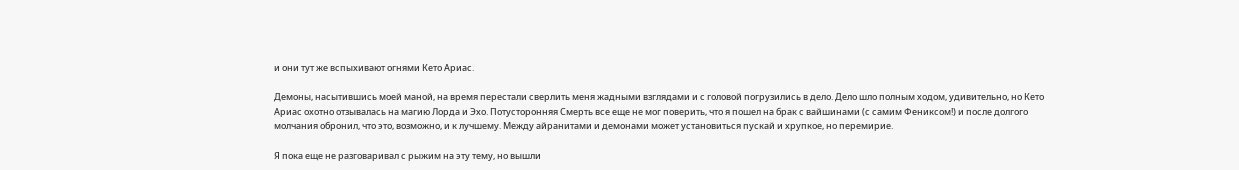и они тут же вспыхивают огнями Кето Ариас.

Демоны, насытившись моей маной, на время перестали сверлить меня жадными взглядами и с головой погрузились в дело. Дело шло полным ходом, удивительно, но Кето Ариас охотно отзывалась на магию Лорда и Эхо. Потусторонняя Смерть все еще не мог поверить, что я пошел на брак с вайшинами (с самим Фениксом!) и после долгого молчания обронил, что это, возможно, и к лучшему. Между айранитами и демонами может установиться пускай и хрупкое, но перемирие.

Я пока еще не разговаривал с рыжим на эту тему, но вышли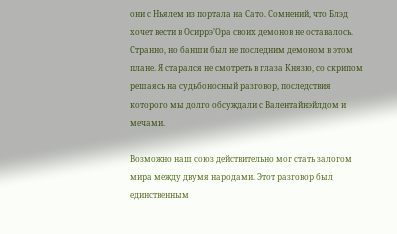они с Ньялем из портала на Сато. Сомнений, что Блэд хочет вести в Осиррэ’Ора своих демонов не оставалось. Странно, но банши был не последним демоном в этом плане. Я старался не смотреть в глаза Князю, со скрипом решаясь на судьбоносный разговор, последствия которого мы долго обсуждали с Валентайнэйлдом и мечами.

Возможно наш союз действительно мог стать залогом мира между двумя народами. Этот разговор был единственным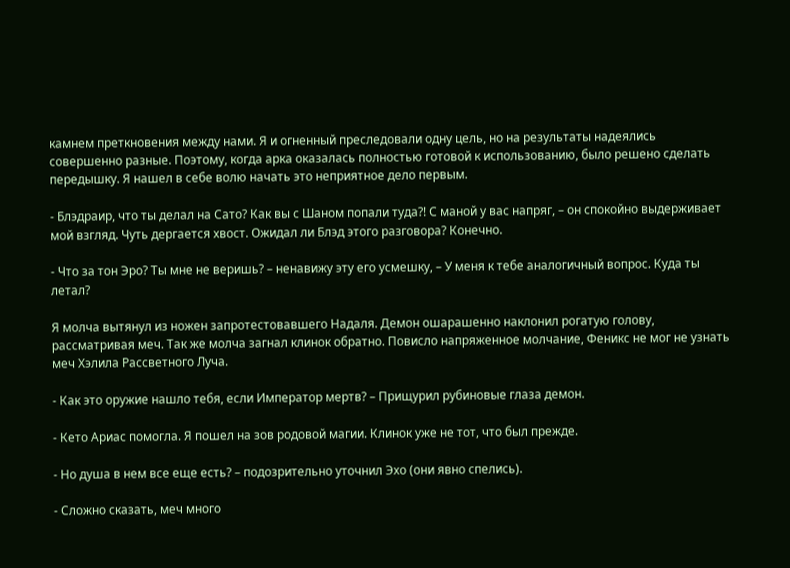камнем преткновения между нами. Я и огненный преследовали одну цель, но на результаты надеялись совершенно разные. Поэтому, когда арка оказалась полностью готовой к использованию, было решено сделать передышку. Я нашел в себе волю начать это неприятное дело первым.

- Блэдраир, что ты делал на Сато? Как вы с Шаном попали туда?! С маной у вас напряг, – он спокойно выдерживает мой взгляд. Чуть дергается хвост. Ожидал ли Блэд этого разговора? Конечно.

- Что за тон Эро? Ты мне не веришь? – ненавижу эту его усмешку, – У меня к тебе аналогичный вопрос. Куда ты летал?

Я молча вытянул из ножен запротестовавшего Надаля. Демон ошарашенно наклонил рогатую голову, рассматривая меч. Так же молча загнал клинок обратно. Повисло напряженное молчание, Феникс не мог не узнать меч Хэлила Рассветного Луча.

- Как это оружие нашло тебя, если Император мертв? – Прищурил рубиновые глаза демон.

- Кето Ариас помогла. Я пошел на зов родовой магии. Клинок уже не тот, что был прежде.

- Но душа в нем все еще есть? – подозрительно уточнил Эхо (они явно спелись).

- Сложно сказать, меч много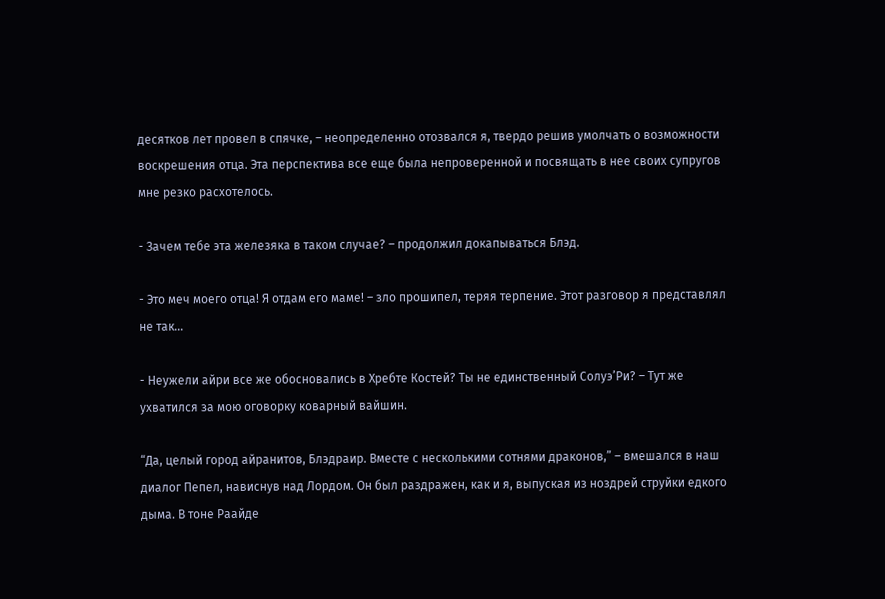десятков лет провел в спячке, – неопределенно отозвался я, твердо решив умолчать о возможности воскрешения отца. Эта перспектива все еще была непроверенной и посвящать в нее своих супругов мне резко расхотелось.

- Зачем тебе эта железяка в таком случае? – продолжил докапываться Блэд.

- Это меч моего отца! Я отдам его маме! – зло прошипел, теряя терпение. Этот разговор я представлял не так...

- Неужели айри все же обосновались в Хребте Костей? Ты не единственный Солуэ’Ри? – Тут же ухватился за мою оговорку коварный вайшин.

“Да, целый город айранитов, Блэдраир. Вместе с несколькими сотнями драконов,” – вмешался в наш диалог Пепел, нависнув над Лордом. Он был раздражен, как и я, выпуская из ноздрей струйки едкого дыма. В тоне Раайде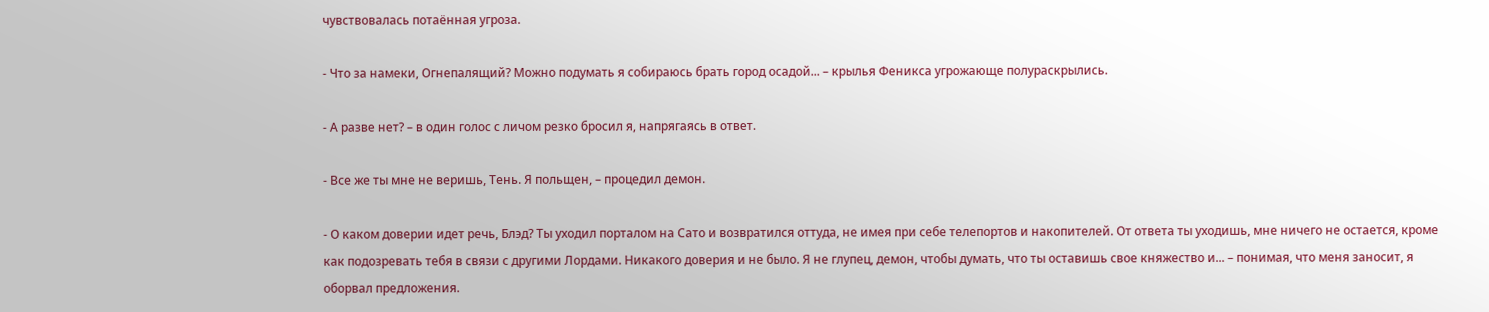чувствовалась потаённая угроза.

- Что за намеки, Огнепалящий? Можно подумать я собираюсь брать город осадой... – крылья Феникса угрожающе полураскрылись.

- А разве нет? – в один голос с личом резко бросил я, напрягаясь в ответ.

- Все же ты мне не веришь, Тень. Я польщен, – процедил демон.

- О каком доверии идет речь, Блэд? Ты уходил порталом на Сато и возвратился оттуда, не имея при себе телепортов и накопителей. От ответа ты уходишь, мне ничего не остается, кроме как подозревать тебя в связи с другими Лордами. Никакого доверия и не было. Я не глупец, демон, чтобы думать, что ты оставишь свое княжество и... – понимая, что меня заносит, я оборвал предложения.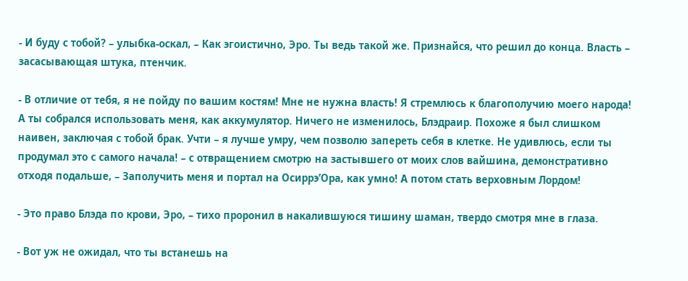- И буду с тобой? – улыбка-оскал, – Как эгоистично, Эро. Ты ведь такой же. Признайся, что решил до конца. Власть – засасывающая штука, птенчик.

- В отличие от тебя, я не пойду по вашим костям! Мне не нужна власть! Я стремлюсь к благополучию моего народа! А ты собрался использовать меня, как аккумулятор. Ничего не изменилось, Блэдраир. Похоже я был слишком наивен, заключая с тобой брак. Учти – я лучше умру, чем позволю запереть себя в клетке. Не удивлюсь, если ты продумал это с самого начала! – с отвращением смотрю на застывшего от моих слов вайшина, демонстративно отходя подальше, – Заполучить меня и портал на Осиррэ’Ора, как умно! А потом стать верховным Лордом!

- Это право Блэда по крови, Эро, – тихо проронил в накалившуюся тишину шаман, твердо смотря мне в глаза.

- Вот уж не ожидал, что ты встанешь на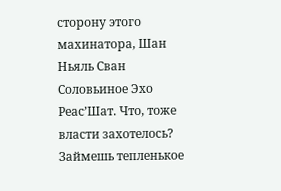сторону этого махинатора, Шан Ньяль Сван Соловьиное Эхо Реас’Шат. Что, тоже власти захотелось? Займешь тепленькое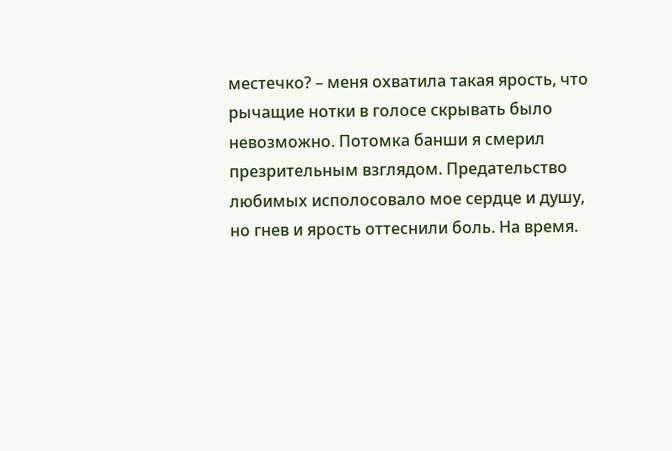местечко? – меня охватила такая ярость, что рычащие нотки в голосе скрывать было невозможно. Потомка банши я смерил презрительным взглядом. Предательство любимых исполосовало мое сердце и душу, но гнев и ярость оттеснили боль. На время.